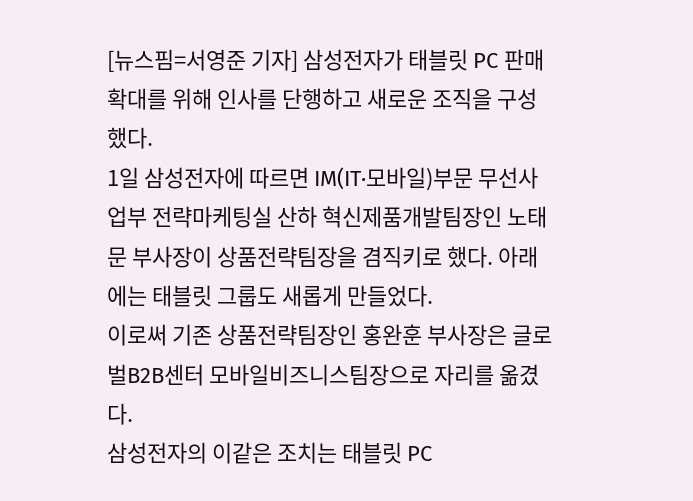[뉴스핌=서영준 기자] 삼성전자가 태블릿 PC 판매 확대를 위해 인사를 단행하고 새로운 조직을 구성했다.
1일 삼성전자에 따르면 IM(IT·모바일)부문 무선사업부 전략마케팅실 산하 혁신제품개발팀장인 노태문 부사장이 상품전략팀장을 겸직키로 했다. 아래에는 태블릿 그룹도 새롭게 만들었다.
이로써 기존 상품전략팀장인 홍완훈 부사장은 글로벌B2B센터 모바일비즈니스팀장으로 자리를 옮겼다.
삼성전자의 이같은 조치는 태블릿 PC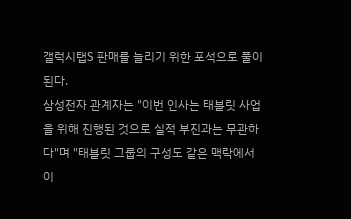갤럭시탭S 판매를 늘리기 위한 포석으로 풀이된다.
삼성전자 관계자는 "이번 인사는 태블릿 사업을 위해 진행된 것으로 실적 부진과는 무관하다"며 "태블릿 그룹의 구성도 같은 맥락에서 이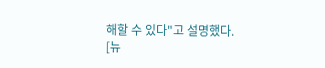해할 수 있다"고 설명했다.
[뉴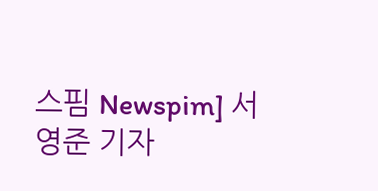스핌 Newspim] 서영준 기자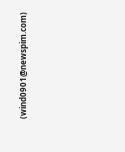(wind0901@newspim.com)